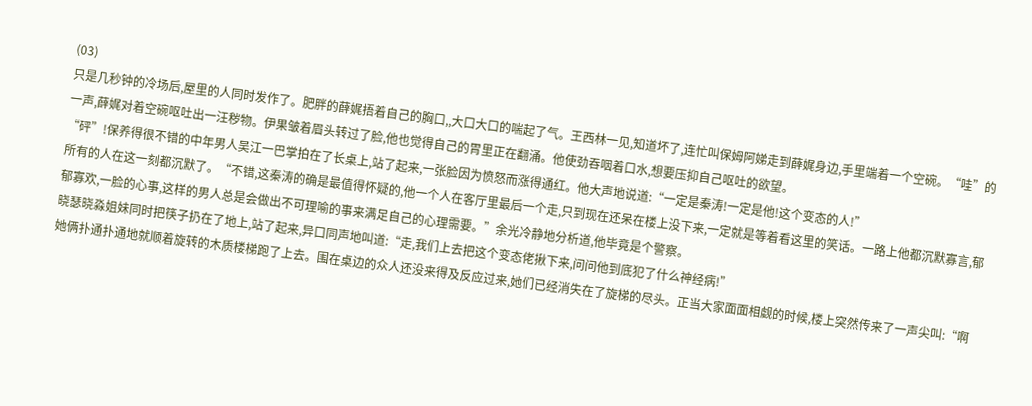(03)
只是几秒钟的冷场后,屋里的人同时发作了。肥胖的薛娓捂着自己的胸口,,大口大口的喘起了气。王西林一见,知道坏了,连忙叫保姆阿娣走到薛娓身边,手里端着一个空碗。“哇”的一声,薛娓对着空碗呕吐出一汪秽物。伊果皱着眉头转过了脸,他也觉得自己的胃里正在翻涌。他使劲吞咽着口水,想要压抑自己呕吐的欲望。
“砰”!保养得很不错的中年男人吴江一巴掌拍在了长桌上,站了起来,一张脸因为愤怒而涨得通红。他大声地说道:“一定是秦涛!一定是他!这个变态的人!”
所有的人在这一刻都沉默了。“不错,这秦涛的确是最值得怀疑的,他一个人在客厅里最后一个走,只到现在还呆在楼上没下来,一定就是等着看这里的笑话。一路上他都沉默寡言,郁郁寡欢,一脸的心事,这样的男人总是会做出不可理喻的事来满足自己的心理需要。”余光冷静地分析道,他毕竟是个警察。
晓瑟晓淼姐妹同时把筷子扔在了地上,站了起来,异口同声地叫道:“走,我们上去把这个变态佬揪下来,问问他到底犯了什么神经病!”
她俩扑通扑通地就顺着旋转的木质楼梯跑了上去。围在桌边的众人还没来得及反应过来,她们已经消失在了旋梯的尽头。正当大家面面相觑的时候,楼上突然传来了一声尖叫:“啊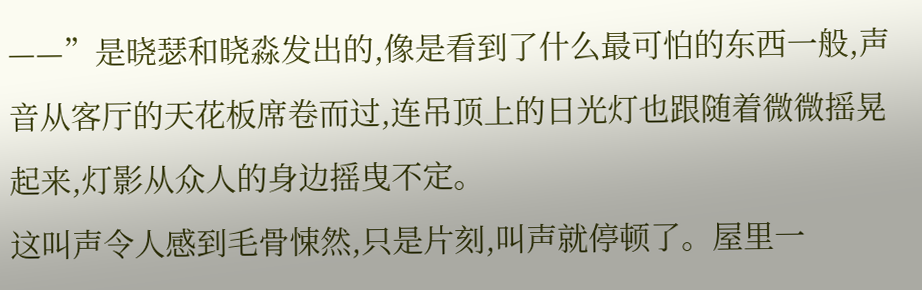——”是晓瑟和晓淼发出的,像是看到了什么最可怕的东西一般,声音从客厅的天花板席卷而过,连吊顶上的日光灯也跟随着微微摇晃起来,灯影从众人的身边摇曳不定。
这叫声令人感到毛骨悚然,只是片刻,叫声就停顿了。屋里一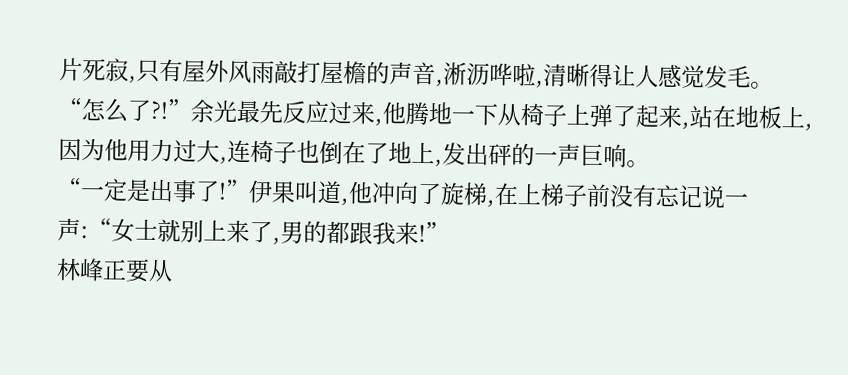片死寂,只有屋外风雨敲打屋檐的声音,淅沥哗啦,清晰得让人感觉发毛。
“怎么了?!”余光最先反应过来,他腾地一下从椅子上弹了起来,站在地板上,因为他用力过大,连椅子也倒在了地上,发出砰的一声巨响。
“一定是出事了!”伊果叫道,他冲向了旋梯,在上梯子前没有忘记说一声:“女士就别上来了,男的都跟我来!”
林峰正要从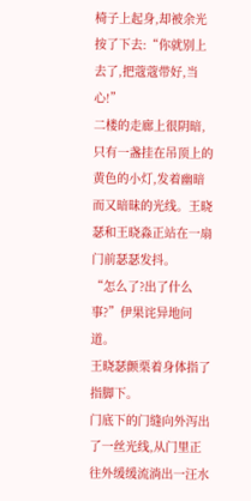椅子上起身,却被余光按了下去:“你就别上去了,把蔻蔻带好,当心!”
二楼的走廊上很阴暗,只有一盏挂在吊顶上的黄色的小灯,发着幽暗而又暗昧的光线。王晓瑟和王晓淼正站在一扇门前瑟瑟发抖。
“怎么了?出了什么事?”伊果诧异地问道。
王晓瑟颤栗着身体指了指脚下。
门底下的门缝向外泻出了一丝光线,从门里正往外缓缓流淌出一汪水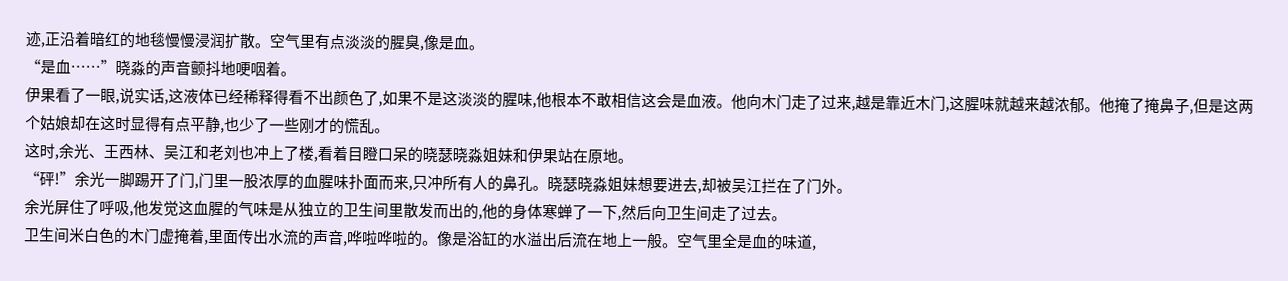迹,正沿着暗红的地毯慢慢浸润扩散。空气里有点淡淡的腥臭,像是血。
“是血……”晓淼的声音颤抖地哽咽着。
伊果看了一眼,说实话,这液体已经稀释得看不出颜色了,如果不是这淡淡的腥味,他根本不敢相信这会是血液。他向木门走了过来,越是靠近木门,这腥味就越来越浓郁。他掩了掩鼻子,但是这两个姑娘却在这时显得有点平静,也少了一些刚才的慌乱。
这时,余光、王西林、吴江和老刘也冲上了楼,看着目瞪口呆的晓瑟晓淼姐妹和伊果站在原地。
“砰!”余光一脚踢开了门,门里一股浓厚的血腥味扑面而来,只冲所有人的鼻孔。晓瑟晓淼姐妹想要进去,却被吴江拦在了门外。
余光屏住了呼吸,他发觉这血腥的气味是从独立的卫生间里散发而出的,他的身体寒蝉了一下,然后向卫生间走了过去。
卫生间米白色的木门虚掩着,里面传出水流的声音,哗啦哗啦的。像是浴缸的水溢出后流在地上一般。空气里全是血的味道,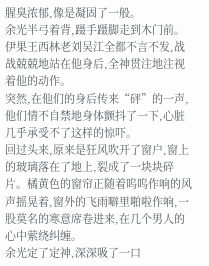腥臭浓郁,像是凝固了一般。
余光半弓着背,蹑手蹑脚走到木门前。伊果王西林老刘吴江全都不言不发,战战兢兢地站在他身后,全神贯注地注视着他的动作。
突然,在他们的身后传来“砰”的一声,他们情不自禁地身体颤抖了一下,心脏几乎承受不了这样的惊吓。
回过头来,原来是狂风吹开了窗户,窗上的玻璃落在了地上,裂成了一块块碎片。橘黄色的窗帘正随着呜呜作响的风声摇晃着,窗外的飞雨噼里啪啦作响,一股莫名的寒意席卷进来,在几个男人的心中萦绕纠缠。
余光定了定神,深深吸了一口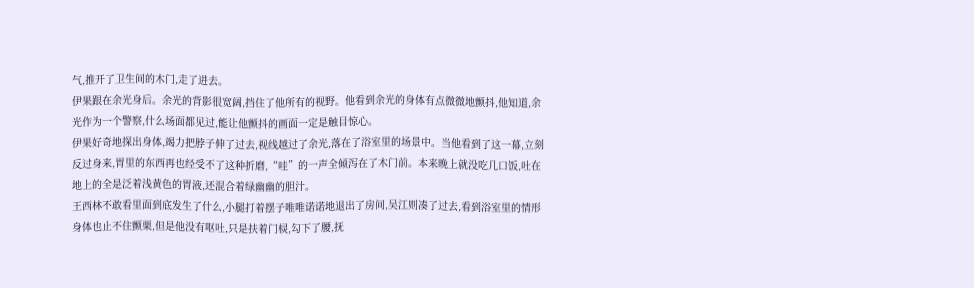气,推开了卫生间的木门,走了进去。
伊果跟在余光身后。余光的背影很宽阔,挡住了他所有的视野。他看到余光的身体有点微微地颤抖,他知道,余光作为一个警察,什么场面都见过,能让他颤抖的画面一定是触目惊心。
伊果好奇地探出身体,竭力把脖子伸了过去,视线越过了余光,落在了浴室里的场景中。当他看到了这一幕,立刻反过身来,胃里的东西再也经受不了这种折磨,“哇”的一声全倾泻在了木门前。本来晚上就没吃几口饭,吐在地上的全是泛着浅黄色的胃液,还混合着绿幽幽的胆汁。
王西林不敢看里面到底发生了什么,小腿打着摆子唯唯诺诺地退出了房间,吴江则凑了过去,看到浴室里的情形身体也止不住颤栗,但是他没有呕吐,只是扶着门棂,勾下了腰,抚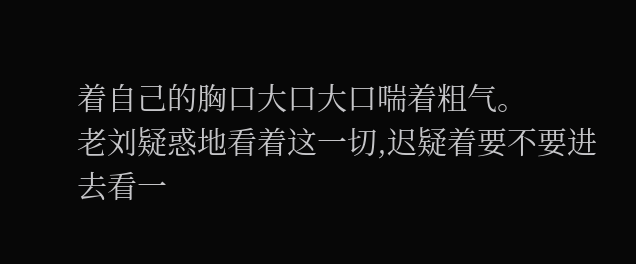着自己的胸口大口大口喘着粗气。
老刘疑惑地看着这一切,迟疑着要不要进去看一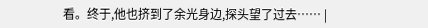看。终于,他也挤到了余光身边,探头望了过去…… |